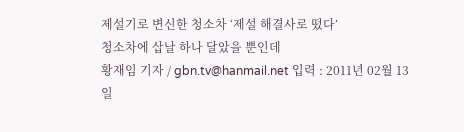제설기로 변신한 청소차 ‘제설 해결사로 떴다’
청소차에 삽날 하나 달았을 뿐인데
황재임 기자 / gbn.tv@hanmail.net 입력 : 2011년 02월 13일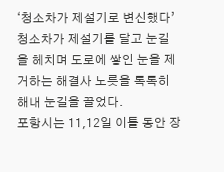‘청소차가 제설기로 변신했다’ 청소차가 제설기를 달고 눈길을 헤치며 도로에 쌓인 눈을 제거하는 해결사 노릇을 톡톡히 해내 눈길을 끌었다.
포항시는 11,12일 이틀 동안 장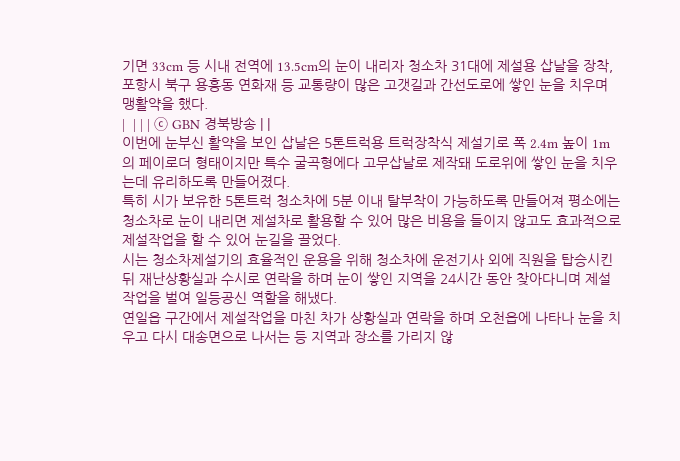기면 33cm 등 시내 전역에 13.5cm의 눈이 내리자 청소차 31대에 제설용 삽날을 장착, 포항시 북구 용흥동 연화재 등 교통량이 많은 고갯길과 간선도로에 쌓인 눈을 치우며 맹활약을 했다.
|  | | | ⓒ GBN 경북방송 | |
이번에 눈부신 활약을 보인 삽날은 5톤트럭용 트럭장착식 제설기로 폭 2.4m 높이 1m의 페이로더 형태이지만 특수 굴곡형에다 고무삽날로 제작돼 도로위에 쌓인 눈을 치우는데 유리하도록 만들어졌다.
특히 시가 보유한 5톤트럭 청소차에 5분 이내 탈부착이 가능하도록 만들어져 평소에는 청소차로 눈이 내리면 제설차로 활용할 수 있어 많은 비용을 들이지 않고도 효과적으로 제설작업을 할 수 있어 눈길을 끌었다.
시는 청소차제설기의 효율적인 운용을 위해 청소차에 운전기사 외에 직원을 탑승시킨 뒤 재난상황실과 수시로 연락을 하며 눈이 쌓인 지역을 24시간 동안 찾아다니며 제설작업을 벌여 일등공신 역할을 해냈다.
연일읍 구간에서 제설작업을 마친 차가 상황실과 연락을 하며 오천읍에 나타나 눈을 치우고 다시 대송면으로 나서는 등 지역과 장소를 가리지 않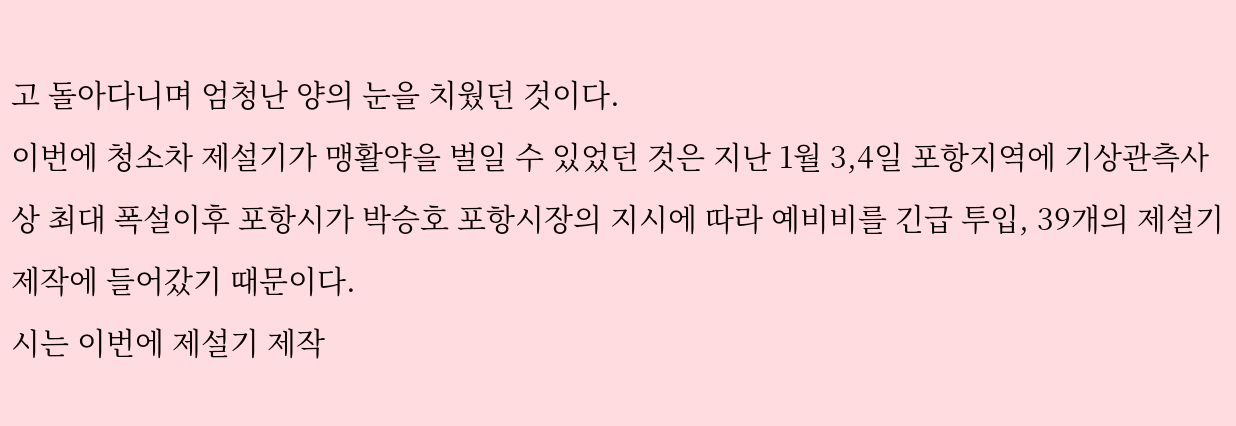고 돌아다니며 엄청난 양의 눈을 치웠던 것이다.
이번에 청소차 제설기가 맹활약을 벌일 수 있었던 것은 지난 1월 3,4일 포항지역에 기상관측사상 최대 폭설이후 포항시가 박승호 포항시장의 지시에 따라 예비비를 긴급 투입, 39개의 제설기 제작에 들어갔기 때문이다.
시는 이번에 제설기 제작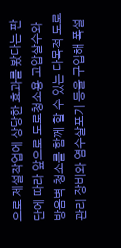으로 제설작업에 상당한 효과를 봤다는 판단에 따라 앞으로 도로청소용 고압살수와 방음벽 청소를 함께 할 수 있는 다목적 도로관리 장비와 염수살포기 등을 구입해 폭설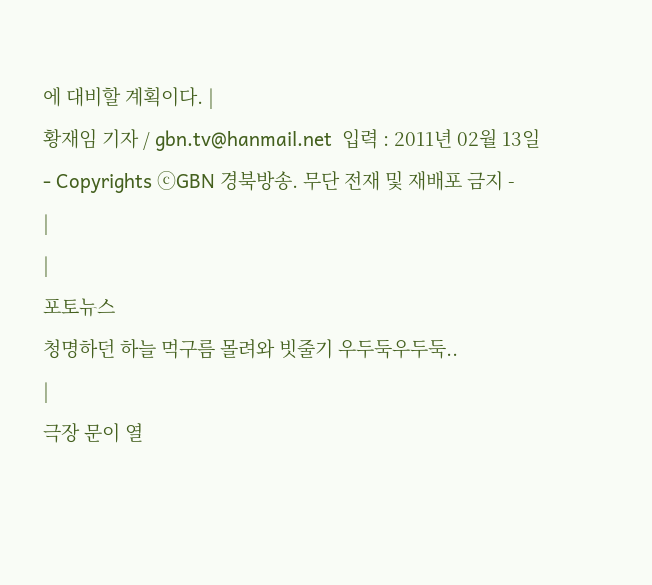에 대비할 계획이다. |
황재임 기자 / gbn.tv@hanmail.net  입력 : 2011년 02월 13일
- Copyrights ⓒGBN 경북방송. 무단 전재 및 재배포 금지 -
|
|
포토뉴스
청명하던 하늘 먹구름 몰려와 빗줄기 우두둑우두둑..
|
극장 문이 열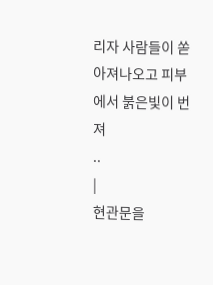리자 사람들이 쏟아져나오고 피부에서 붉은빛이 번져
..
|
현관문을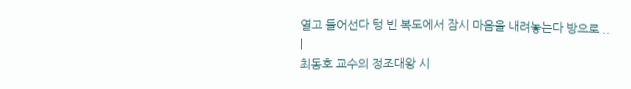열고 들어선다 텅 빈 복도에서 잠시 마음을 내려놓는다 방으로 ..
|
최동호 교수의 정조대왕 시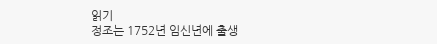읽기
정조는 1752년 임신년에 출생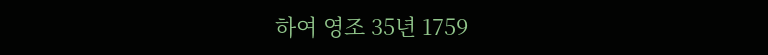하여 영조 35년 1759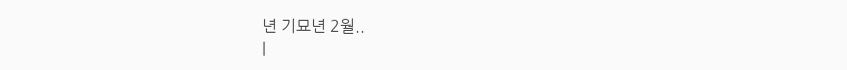년 기묘년 2월..
|